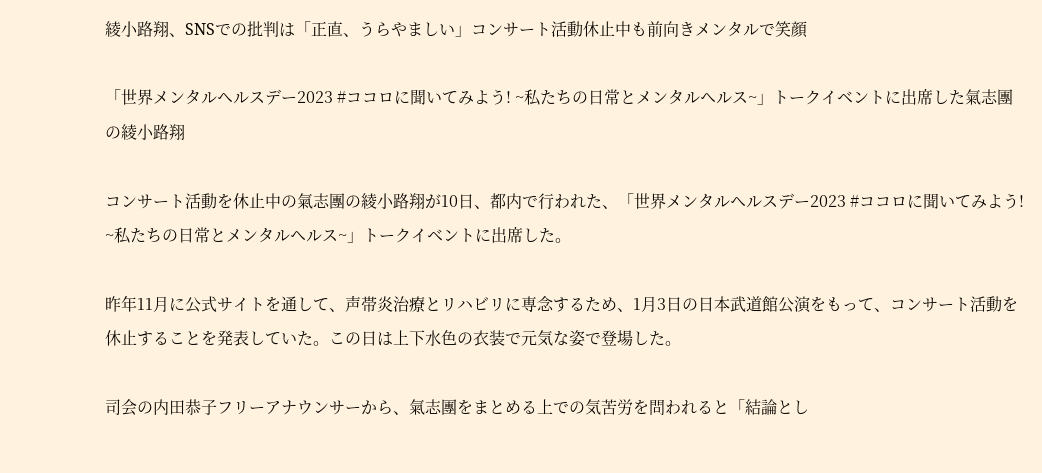綾小路翔、SNSでの批判は「正直、うらやましい」コンサート活動休止中も前向きメンタルで笑顔

「世界メンタルヘルスデー2023 #ココロに聞いてみよう! ~私たちの日常とメンタルヘルス~」トークイベントに出席した氣志團の綾小路翔

コンサート活動を休止中の氣志團の綾小路翔が10日、都内で行われた、「世界メンタルヘルスデー2023 #ココロに聞いてみよう! ~私たちの日常とメンタルヘルス~」トークイベントに出席した。

昨年11月に公式サイトを通して、声帯炎治療とリハビリに専念するため、1月3日の日本武道館公演をもって、コンサート活動を休止することを発表していた。この日は上下水色の衣装で元気な姿で登場した。

司会の内田恭子フリーアナウンサーから、氣志團をまとめる上での気苦労を問われると「結論とし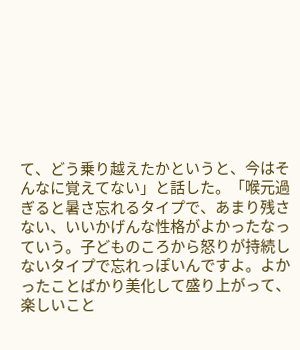て、どう乗り越えたかというと、今はそんなに覚えてない」と話した。「喉元過ぎると暑さ忘れるタイプで、あまり残さない、いいかげんな性格がよかったなっていう。子どものころから怒りが持続しないタイプで忘れっぽいんですよ。よかったことばかり美化して盛り上がって、楽しいこと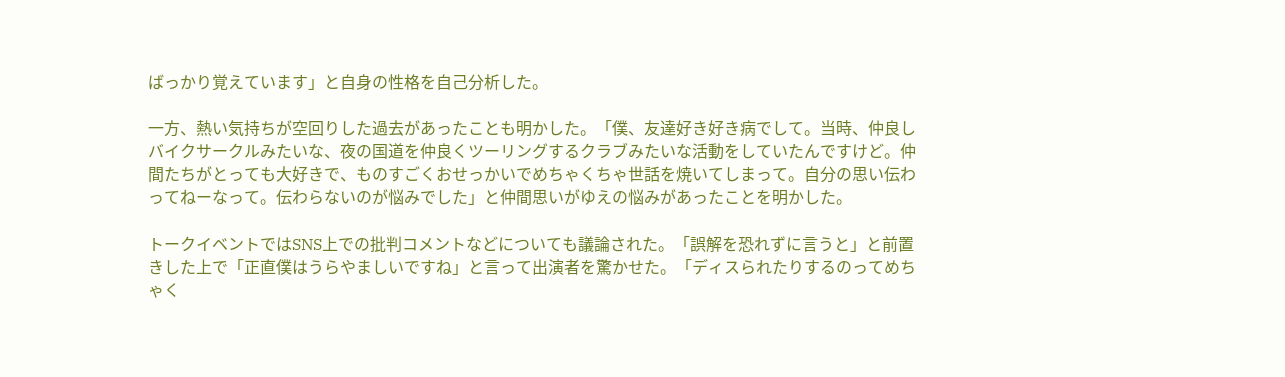ばっかり覚えています」と自身の性格を自己分析した。

一方、熱い気持ちが空回りした過去があったことも明かした。「僕、友達好き好き病でして。当時、仲良しバイクサークルみたいな、夜の国道を仲良くツーリングするクラブみたいな活動をしていたんですけど。仲間たちがとっても大好きで、ものすごくおせっかいでめちゃくちゃ世話を焼いてしまって。自分の思い伝わってねーなって。伝わらないのが悩みでした」と仲間思いがゆえの悩みがあったことを明かした。

トークイベントではSNS上での批判コメントなどについても議論された。「誤解を恐れずに言うと」と前置きした上で「正直僕はうらやましいですね」と言って出演者を驚かせた。「ディスられたりするのってめちゃく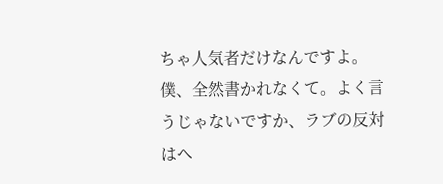ちゃ人気者だけなんですよ。僕、全然書かれなくて。よく言うじゃないですか、ラブの反対はヘ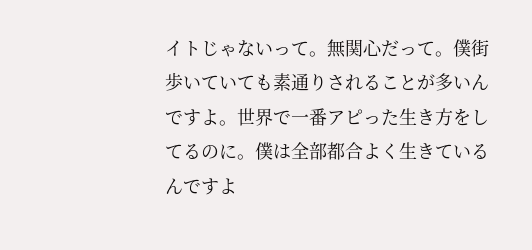イトじゃないって。無関心だって。僕街歩いていても素通りされることが多いんですよ。世界で一番アピった生き方をしてるのに。僕は全部都合よく生きているんですよ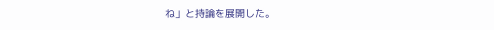ね」と持論を展開した。